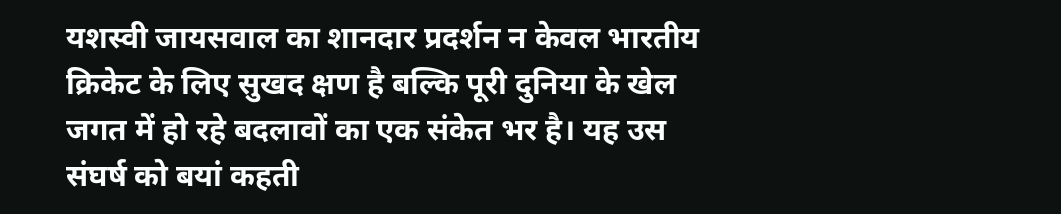यशस्वी जायसवाल का शानदार प्रदर्शन न केवल भारतीय क्रिकेट के लिए सुखद क्षण है बल्कि पूरी दुनिया के खेल जगत में हो रहे बदलावों का एक संकेत भर है। यह उस संघर्ष को बयां कहती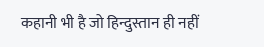कहानी भी है जो हिन्दुस्तान ही नहीं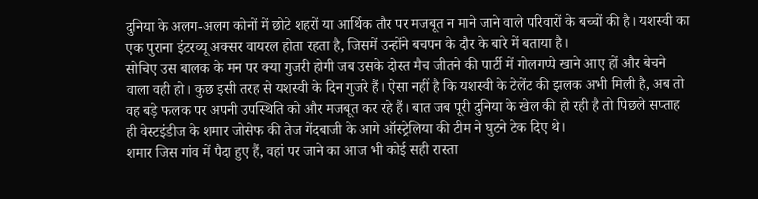दुनिया के अलग-अलग कोनों में छोटे शहरों या आर्थिक तौर पर मजबूत न माने जाने वाले परिवारों के बच्चों की है। यशस्वी का एक पुराना इंटरव्यू अक्सर वायरल होता रहता है, जिसमें उन्होंने बचपन के दौर के बारे में बताया है।
सोचिए उस बालक के मन पर क्या गुजरी होगी जब उसके दोस्त मैच जीतने की पार्टी में गोलगप्पे खाने आए हों और बेचने वाला वही हो। कुछ इसी तरह से यशस्वी के दिन गुजरे हैं। ऐसा नहीं है कि यशस्वी के टेलेंट की झलक अभी मिली है, अब तो वह बड़े फलक पर अपनी उपस्थिति को और मजबूत कर रहे हैं। बात जब पूरी दुनिया के खेल की हो रही है तो पिछले सप्ताह ही वेस्टइंडीज के शमार जोसेफ की तेज गेंदबाजी के आगे ऑस्ट्रेलिया की टीम ने घुटने टेक दिए थे।
शमार जिस गांव में पैदा हुए हैं, वहां पर जाने का आज भी कोई सही रास्ता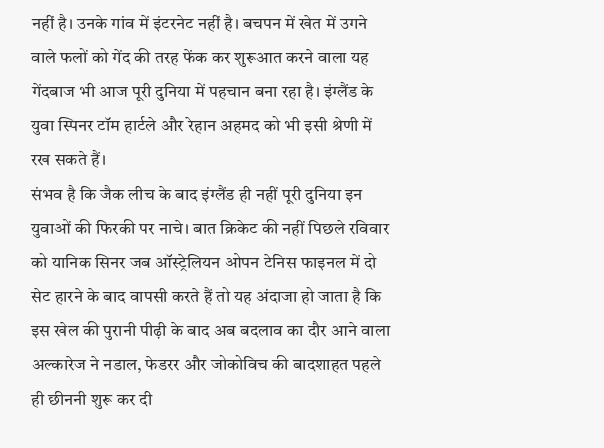नहीं है। उनके गांव में इंटरनेट नहीं है। बचपन में खेत में उगने वाले फलों को गेंद की तरह फेंक कर शुरूआत करने वाला यह गेंदबाज भी आज पूरी दुनिया में पहचान बना रहा है। इंग्लैंड के युवा स्पिनर टॉम हार्टले और रेहान अहमद को भी इसी श्रेणी में रख सकते हैं।
संभव है कि जैक लीच के बाद इंग्लैंड ही नहीं पूरी दुनिया इन युवाओं की फिरकी पर नाचे। बात क्रिकेट की नहीं पिछले रविवार को यानिक सिनर जब ऑस्ट्रेलियन ओपन टेनिस फाइनल में दो सेट हारने के बाद वापसी करते हैं तो यह अंदाजा हो जाता है कि इस खेल की पुरानी पीढ़ी के बाद अब बदलाव का दौर आने वाला
अल्कारेज ने नडाल, फेडरर और जोकोविच की बादशाहत पहले ही छीननी शुरू कर दी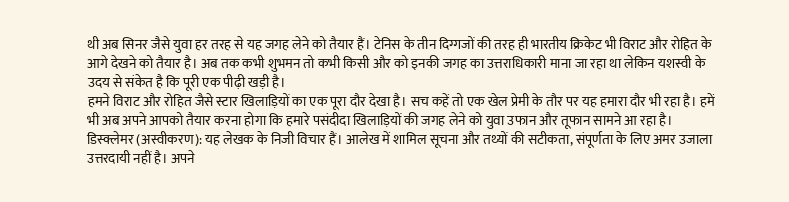थी अब सिनर जैसे युवा हर तरह से यह जगह लेने को तैयार हैं। टेनिस के तीन दिग्गजों की तरह ही भारतीय क्रिकेट भी विराट और रोहित के आगे देखने को तैयार है। अब तक कभी शुभमन तो कभी किसी और को इनकी जगह का उत्तराधिकारी माना जा रहा था लेकिन यशस्वी के उदय से संकेत है कि पूरी एक पीढ़ी खड़ी है।
हमने विराट और रोहित जैसे स्टार खिलाड़ियों का एक पूरा दौर देखा है। सच कहें तो एक खेल प्रेमी के तौर पर यह हमारा दौर भी रहा है। हमें भी अब अपने आपको तैयार करना होगा कि हमारे पसंदीदा खिलाड़ियों की जगह लेने को युवा उफान और तूफान सामने आ रहा है।
डिस्क्लेमर (अस्वीकरण): यह लेखक के निजी विचार हैं। आलेख में शामिल सूचना और तथ्यों की सटीकता, संपूर्णता के लिए अमर उजाला उत्तरदायी नहीं है। अपने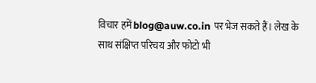विचार हमें blog@auw.co.in पर भेज सकते हैं। लेख के साथ संक्षिप्त परिचय और फोटो भी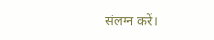संलग्न करें।